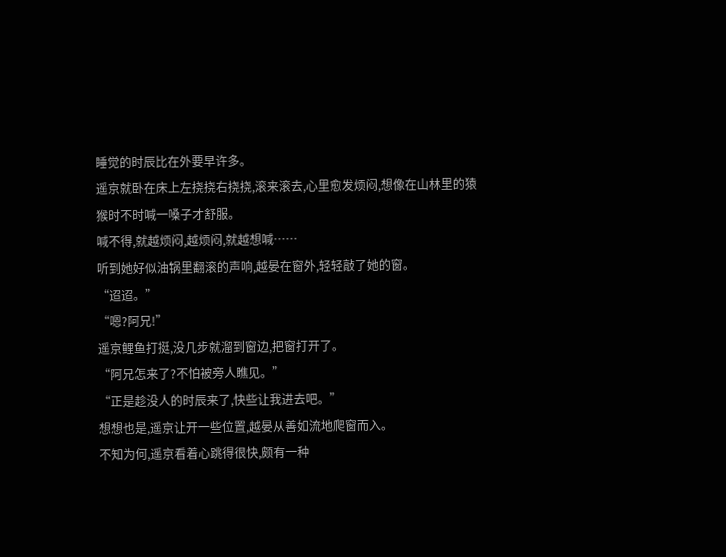睡觉的时辰比在外要早许多。
遥京就卧在床上左挠挠右挠挠,滚来滚去,心里愈发烦闷,想像在山林里的猿猴时不时喊一嗓子才舒服。
喊不得,就越烦闷,越烦闷,就越想喊……
听到她好似油锅里翻滚的声响,越晏在窗外,轻轻敲了她的窗。
“迢迢。”
“嗯?阿兄!”
遥京鲤鱼打挺,没几步就溜到窗边,把窗打开了。
“阿兄怎来了?不怕被旁人瞧见。”
“正是趁没人的时辰来了,快些让我进去吧。”
想想也是,遥京让开一些位置,越晏从善如流地爬窗而入。
不知为何,遥京看着心跳得很快,颇有一种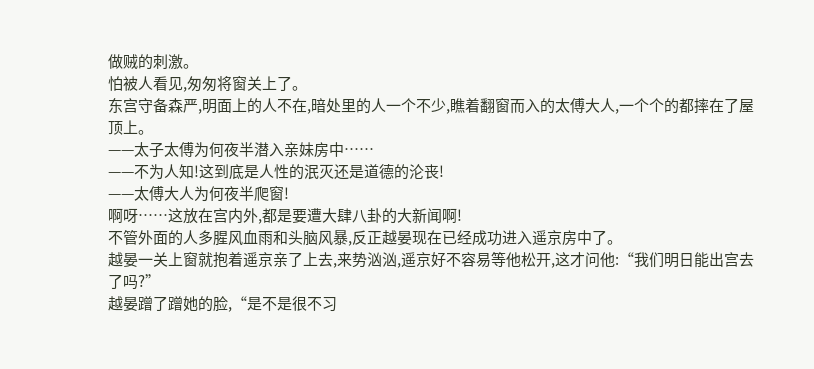做贼的刺激。
怕被人看见,匆匆将窗关上了。
东宫守备森严,明面上的人不在,暗处里的人一个不少,瞧着翻窗而入的太傅大人,一个个的都摔在了屋顶上。
——太子太傅为何夜半潜入亲妹房中……
——不为人知!这到底是人性的泯灭还是道德的沦丧!
——太傅大人为何夜半爬窗!
啊呀……这放在宫内外,都是要遭大肆八卦的大新闻啊!
不管外面的人多腥风血雨和头脑风暴,反正越晏现在已经成功进入遥京房中了。
越晏一关上窗就抱着遥京亲了上去,来势汹汹,遥京好不容易等他松开,这才问他:“我们明日能出宫去了吗?”
越晏蹭了蹭她的脸,“是不是很不习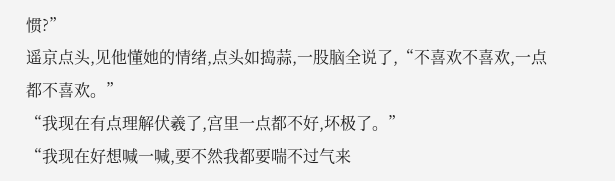惯?”
遥京点头,见他懂她的情绪,点头如捣蒜,一股脑全说了,“不喜欢不喜欢,一点都不喜欢。”
“我现在有点理解伏羲了,宫里一点都不好,坏极了。”
“我现在好想喊一喊,要不然我都要喘不过气来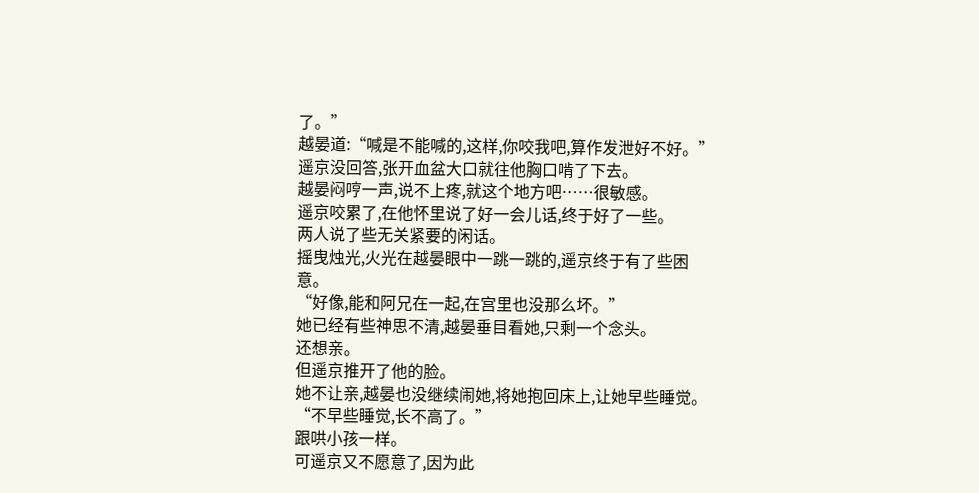了。”
越晏道:“喊是不能喊的,这样,你咬我吧,算作发泄好不好。”
遥京没回答,张开血盆大口就往他胸口啃了下去。
越晏闷哼一声,说不上疼,就这个地方吧……很敏感。
遥京咬累了,在他怀里说了好一会儿话,终于好了一些。
两人说了些无关紧要的闲话。
摇曳烛光,火光在越晏眼中一跳一跳的,遥京终于有了些困意。
“好像,能和阿兄在一起,在宫里也没那么坏。”
她已经有些神思不清,越晏垂目看她,只剩一个念头。
还想亲。
但遥京推开了他的脸。
她不让亲,越晏也没继续闹她,将她抱回床上,让她早些睡觉。
“不早些睡觉,长不高了。”
跟哄小孩一样。
可遥京又不愿意了,因为此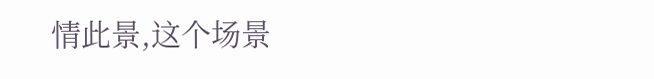情此景,这个场景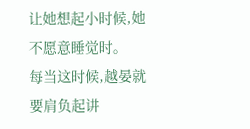让她想起小时候,她不愿意睡觉时。
每当这时候,越晏就要肩负起讲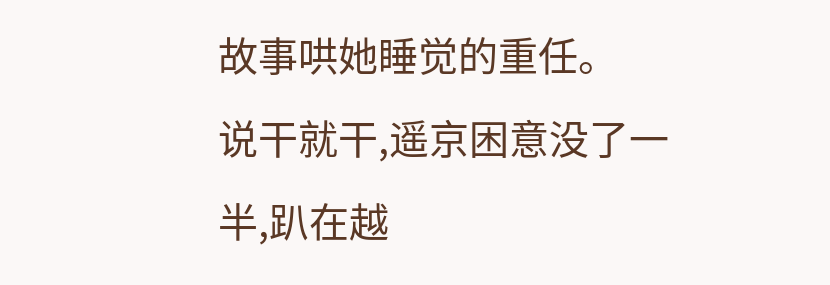故事哄她睡觉的重任。
说干就干,遥京困意没了一半,趴在越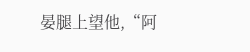晏腿上望他,“阿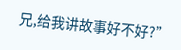兄,给我讲故事好不好?”